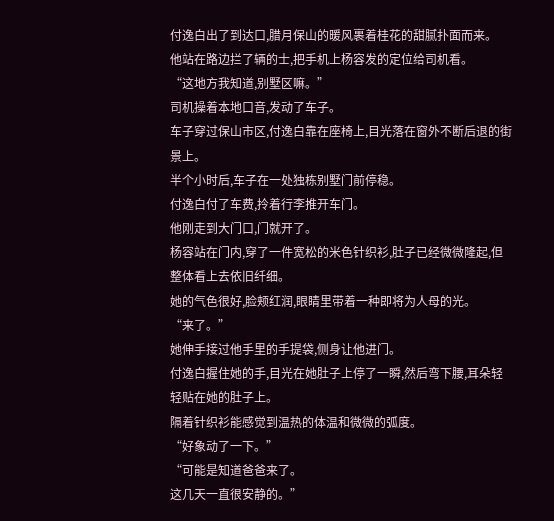付逸白出了到达口,腊月保山的暖风裹着桂花的甜腻扑面而来。
他站在路边拦了辆的士,把手机上杨容发的定位给司机看。
“这地方我知道,别墅区嘛。”
司机操着本地口音,发动了车子。
车子穿过保山市区,付逸白靠在座椅上,目光落在窗外不断后退的街景上。
半个小时后,车子在一处独栋别墅门前停稳。
付逸白付了车费,拎着行李推开车门。
他刚走到大门口,门就开了。
杨容站在门内,穿了一件宽松的米色针织衫,肚子已经微微隆起,但整体看上去依旧纤细。
她的气色很好,脸颊红润,眼睛里带着一种即将为人母的光。
“来了。”
她伸手接过他手里的手提袋,侧身让他进门。
付逸白握住她的手,目光在她肚子上停了一瞬,然后弯下腰,耳朵轻轻贴在她的肚子上。
隔着针织衫能感觉到温热的体温和微微的弧度。
“好象动了一下。”
“可能是知道爸爸来了。
这几天一直很安静的。”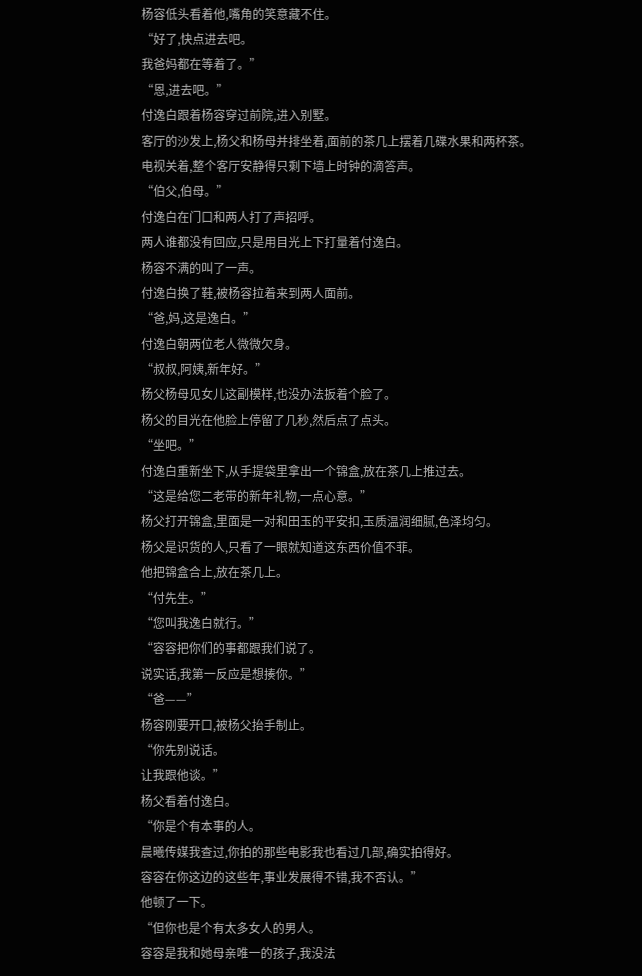杨容低头看着他,嘴角的笑意藏不住。
“好了,快点进去吧。
我爸妈都在等着了。”
“恩,进去吧。”
付逸白跟着杨容穿过前院,进入别墅。
客厅的沙发上,杨父和杨母并排坐着,面前的茶几上摆着几碟水果和两杯茶。
电视关着,整个客厅安静得只剩下墙上时钟的滴答声。
“伯父,伯母。”
付逸白在门口和两人打了声招呼。
两人谁都没有回应,只是用目光上下打量着付逸白。
杨容不满的叫了一声。
付逸白换了鞋,被杨容拉着来到两人面前。
“爸,妈,这是逸白。”
付逸白朝两位老人微微欠身。
“叔叔,阿姨,新年好。”
杨父杨母见女儿这副模样,也没办法扳着个脸了。
杨父的目光在他脸上停留了几秒,然后点了点头。
“坐吧。”
付逸白重新坐下,从手提袋里拿出一个锦盒,放在茶几上推过去。
“这是给您二老带的新年礼物,一点心意。”
杨父打开锦盒,里面是一对和田玉的平安扣,玉质温润细腻,色泽均匀。
杨父是识货的人,只看了一眼就知道这东西价值不菲。
他把锦盒合上,放在茶几上。
“付先生。”
“您叫我逸白就行。”
“容容把你们的事都跟我们说了。
说实话,我第一反应是想揍你。”
“爸——”
杨容刚要开口,被杨父抬手制止。
“你先别说话。
让我跟他谈。”
杨父看着付逸白。
“你是个有本事的人。
晨曦传媒我查过,你拍的那些电影我也看过几部,确实拍得好。
容容在你这边的这些年,事业发展得不错,我不否认。”
他顿了一下。
“但你也是个有太多女人的男人。
容容是我和她母亲唯一的孩子,我没法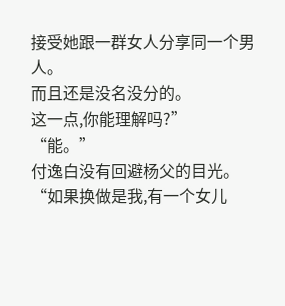接受她跟一群女人分享同一个男人。
而且还是没名没分的。
这一点,你能理解吗?”
“能。”
付逸白没有回避杨父的目光。
“如果换做是我,有一个女儿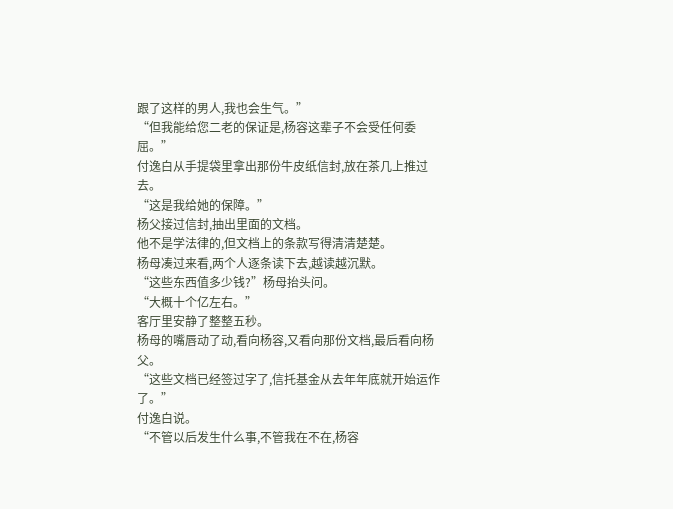跟了这样的男人,我也会生气。”
“但我能给您二老的保证是,杨容这辈子不会受任何委屈。”
付逸白从手提袋里拿出那份牛皮纸信封,放在茶几上推过去。
“这是我给她的保障。”
杨父接过信封,抽出里面的文档。
他不是学法律的,但文档上的条款写得清清楚楚。
杨母凑过来看,两个人逐条读下去,越读越沉默。
“这些东西值多少钱?”杨母抬头问。
“大概十个亿左右。”
客厅里安静了整整五秒。
杨母的嘴唇动了动,看向杨容,又看向那份文档,最后看向杨父。
“这些文档已经签过字了,信托基金从去年年底就开始运作了。”
付逸白说。
“不管以后发生什么事,不管我在不在,杨容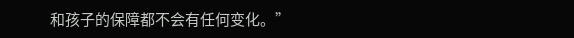和孩子的保障都不会有任何变化。”